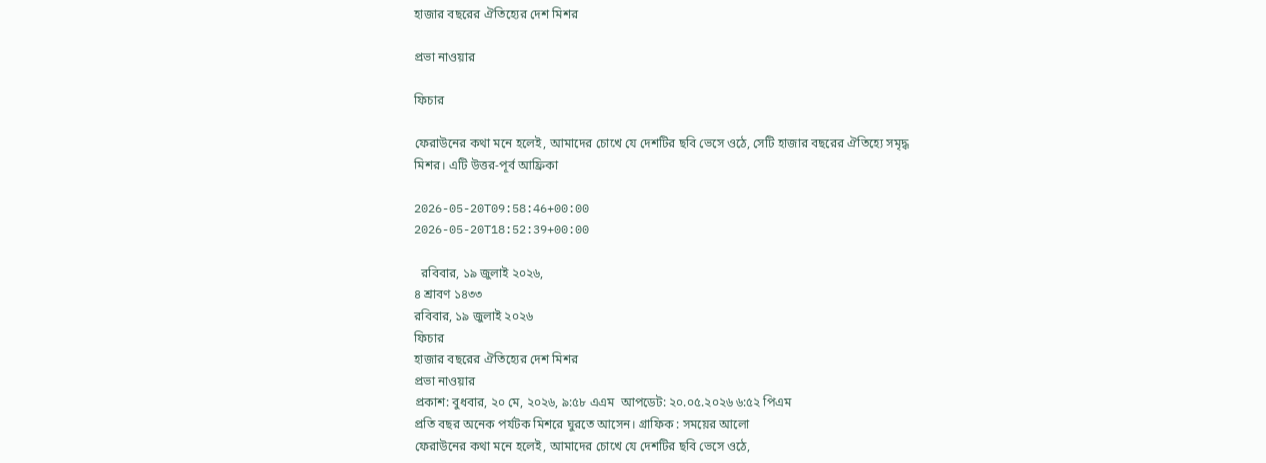হাজার বছরের ঐতিহ্যের দেশ মিশর

প্রভা নাওয়ার

ফিচার

ফেরাউনের কথা মনে হলেই, আমাদের চোখে যে দেশটির ছবি ভেসে ওঠে, সেটি হাজার বছরের ঐতিহ্যে সমৃদ্ধ মিশর। এটি উত্তর-পূর্ব আফ্রিকা

2026-05-20T09:58:46+00:00
2026-05-20T18:52:39+00:00

  রবিবার, ১৯ জুলাই ২০২৬,
৪ শ্রাবণ ১৪৩৩
রবিবার, ১৯ জুলাই ২০২৬
ফিচার
হাজার বছরের ঐতিহ্যের দেশ মিশর
প্রভা নাওয়ার
প্রকাশ: বুধবার, ২০ মে, ২০২৬, ৯:৫৮ এএম  আপডেট: ২০.০৫.২০২৬ ৬:৫২ পিএম
প্রতি বছর অনেক পর্যটক মিশরে ঘুরতে আসেন। গ্রাফিক : সময়ের আলো
ফেরাউনের কথা মনে হলেই, আমাদের চোখে যে দেশটির ছবি ভেসে ওঠে,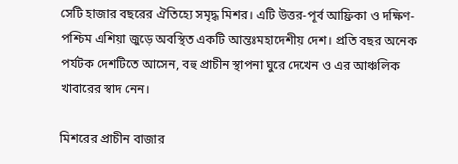সেটি হাজার বছরের ঐতিহ্যে সমৃদ্ধ মিশর। এটি উত্তর-পূর্ব আফ্রিকা ও দক্ষিণ-পশ্চিম এশিয়া জুড়ে অবস্থিত একটি আন্তঃমহাদেশীয় দেশ। প্রতি বছর অনেক পর্যটক দেশটিতে আসেন, বহু প্রাচীন স্থাপনা ঘুরে দেখেন ও এর আঞ্চলিক খাবারের স্বাদ নেন।

মিশরের প্রাচীন বাজার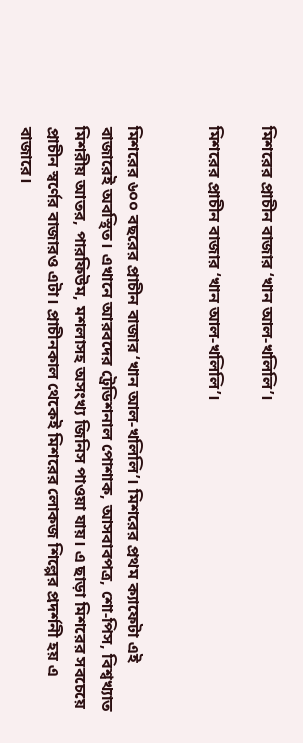মিশরের প্রাচীন বাজার ‘খান আল-খলিলি’।

মিশরের প্রাচীন বাজার ‘খান আল-খলিলি’।


মিশরের ৬০০ বছরের প্রাচীন বাজার ‘খান আল-খলিলি’। মিশরের প্রথম ক্যাফেটা এই বাজারেই অবস্থিত। এখানে আরবদের ট্রেডিশনাল পোশাক, আসবাবপত্র, শো-পিস, বিশ্বখ্যাত মিশরীয় আতর, পারফিউম, মশলাসহ অসংখ্য জিনিস পাওয়া যায়। এ ছাড়া মিশরের সবচেয়ে প্রাচীন স্বর্ণের বাজারও এটা। প্রাচীনকাল থেকেই মিশরের লোকজ শিল্পের প্রদর্শনী হয় এ বাজারে।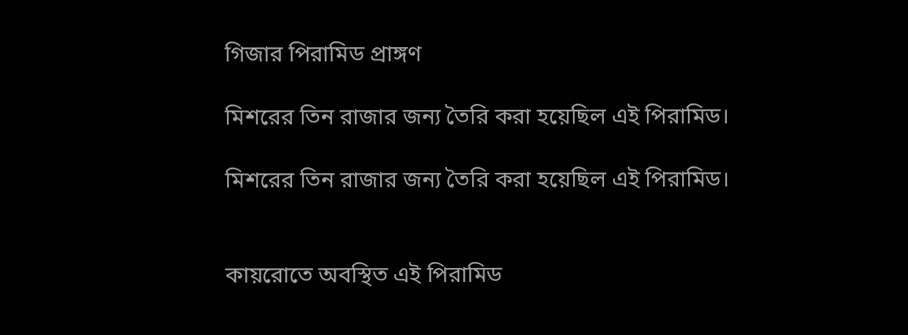গিজার পিরামিড প্রাঙ্গণ

মিশরের তিন রাজার জন্য তৈরি করা হয়েছিল এই পিরামিড।

মিশরের তিন রাজার জন্য তৈরি করা হয়েছিল এই পিরামিড।


কায়রোতে অবস্থিত এই পিরামিড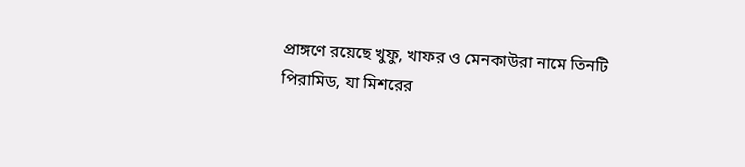প্রাঙ্গণে রয়েছে খুফু, খাফর ও মেনকাউরা নামে তিনটি পিরামিড, যা মিশরের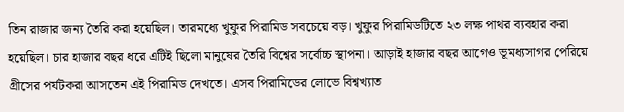তিন রাজার জন্য তৈরি করা হয়েছিল। তারমধ্যে খুফুর পিরামিড সবচেয়ে বড়। খুফুর পিরামিডটিতে ২৩ লক্ষ পাথর ব্যবহার করা হয়েছিল। চার হাজার বছর ধরে এটিই ছিলো মানুষের তৈরি বিশ্বের সর্বোচ্চ স্থাপনা। আড়াই হাজার বছর আগেও ভূমধ্যসাগর পেরিয়ে গ্রীসের পর্যটকরা আসতেন এই পিরামিড দেখতে। এসব পিরামিডের লোভে বিশ্বখ্যাত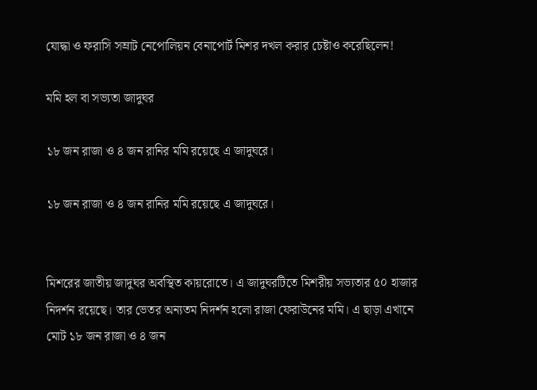যোদ্ধা ও ফরাসি সম্রাট নেপোলিয়ন বেনাপোর্ট মিশর দখল করার চেষ্টাও করেছিলেন!

মমি হল বা সভ্যতা জাদুঘর

১৮ জন রাজা ও ৪ জন রানির মমি রয়েছে এ জাদুঘরে।

১৮ জন রাজা ও ৪ জন রানির মমি রয়েছে এ জাদুঘরে।


মিশরের জাতীয় জাদুঘর অবস্থিত কায়রোতে। এ জাদুঘরটিতে মিশরীয় সভ্যতার ৫০ হাজার নিদর্শন রয়েছে। তার ভেতর অন্যতম নিদর্শন হলো রাজা ফেরাউনের মমি। এ ছাড়া এখানে মোট ১৮ জন রাজা ও ৪ জন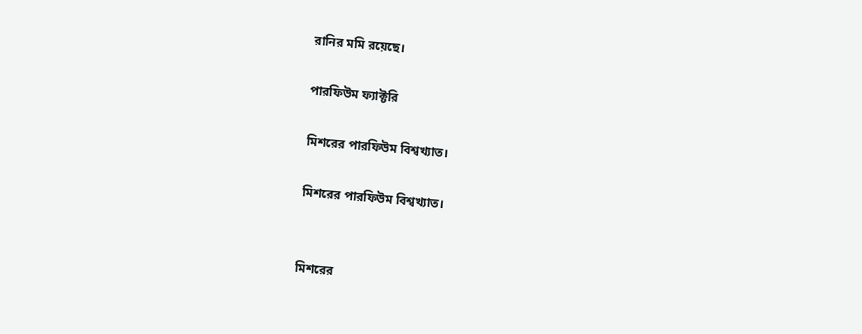রানির মমি রয়েছে।

পারফিউম ফ্যাক্টরি

মিশরের পারফিউম বিশ্বখ্যাত।

মিশরের পারফিউম বিশ্বখ্যাত।


মিশরের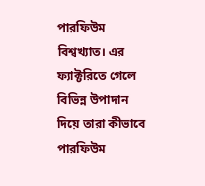পারফিউম বিশ্বখ্যাত। এর ফ্যাক্টরিতে গেলে বিভিন্ন উপাদান দিয়ে তারা কীভাবে পারফিউম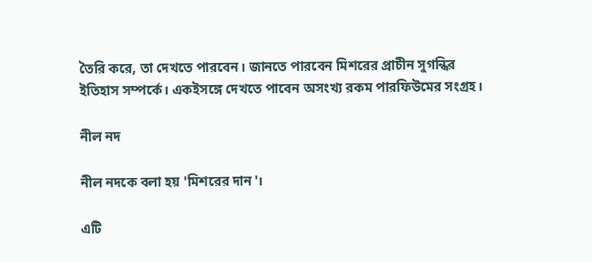তৈরি করে, তা দেখতে পারবেন। জানতে পারবেন মিশরের প্রাচীন সুগন্ধির ইতিহাস সম্পর্কে। একইসঙ্গে দেখতে পাবেন অসংখ্য রকম পারফিউমের সংগ্রহ।

নীল নদ

নীল নদকে বলা হয় 'মিশরের দান'।

এটি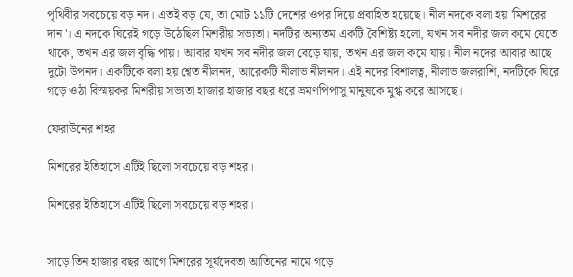পৃথিবীর সবচেয়ে বড় নদ। এতই বড় যে, তা মোট ১১টি দেশের ওপর দিয়ে প্রবাহিত হয়েছে। নীল নদকে বলা হয় 'মিশরের দান'। এ নদকে ঘিরেই গড়ে উঠেছিল মিশরীয় সভ্যতা। নদটির অন্যতম একটি বৈশিষ্ট্য হলো, যখন সব নদীর জল কমে যেতে থাকে, তখন এর জল বৃদ্ধি পায়। আবার যখন সব নদীর জল বেড়ে যায়, তখন এর জল কমে যায়। নীল নদের আবার আছে দুটো উপনদ। একটিকে বলা হয় শ্বেত নীলনদ, আরেকটি নীলাভ নীলনদ। এই নদের বিশালত্ব, নীলাভ জলরাশি, নদটিকে ঘিরে গড়ে ওঠা বিস্ময়কর মিশরীয় সভ্যতা হাজার হাজার বছর ধরে ভ্রমণপিপাসু মানুষকে মুগ্ধ করে আসছে।

ফেরাউনের শহর

মিশরের ইতিহাসে এটিই ছিলো সবচেয়ে বড় শহর।

মিশরের ইতিহাসে এটিই ছিলো সবচেয়ে বড় শহর।


সাড়ে তিন হাজার বছর আগে মিশরের সূর্যদেবতা আতিনের নামে গড়ে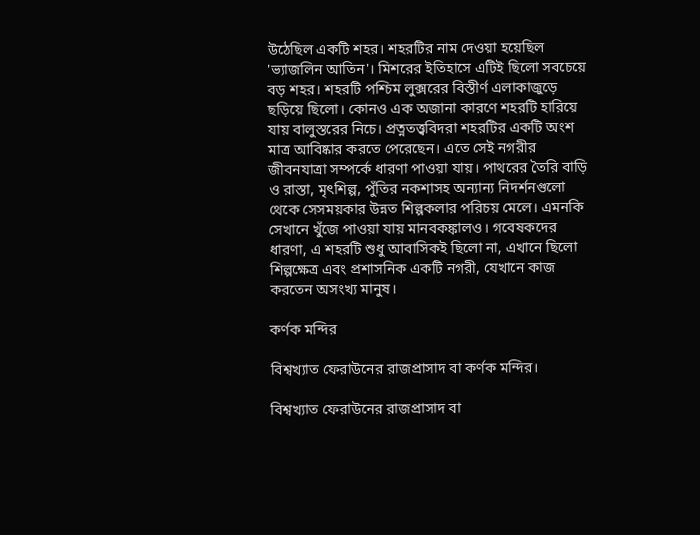উঠেছিল একটি শহর। শহরটির নাম দেওয়া হয়েছিল 'ভ্যাজলিন আতিন'। মিশরের ইতিহাসে এটিই ছিলো সবচেয়ে বড় শহর। শহরটি পশ্চিম লুক্সরের বিস্তীর্ণ এলাকাজুড়ে ছড়িয়ে ছিলো। কোনও এক অজানা কারণে শহরটি হারিয়ে যায় বালুস্তরের নিচে। প্রত্নতত্ত্ববিদরা শহরটির একটি অংশ মাত্র আবিষ্কার করতে পেরেছেন। এতে সেই নগরীর জীবনযাত্রা সম্পর্কে ধারণা পাওয়া যায়। পাথরের তৈরি বাড়ি ও রাস্তা, মৃৎশিল্প, পুঁতির নকশাসহ অন্যান্য নিদর্শনগুলো থেকে সেসময়কার উন্নত শিল্পকলার পরিচয় মেলে। এমনকি সেখানে খুঁজে পাওয়া যায় মানবকঙ্কালও। গবেষকদের ধারণা, এ শহরটি শুধু আবাসিকই ছিলো না, এখানে ছিলো শিল্পক্ষেত্র এবং প্রশাসনিক একটি নগরী, যেখানে কাজ করতেন অসংখ্য মানুষ।

কর্ণক মন্দির

বিশ্বখ্যাত ফেরাউনের রাজপ্রাসাদ বা কর্ণক মন্দির।

বিশ্বখ্যাত ফেরাউনের রাজপ্রাসাদ বা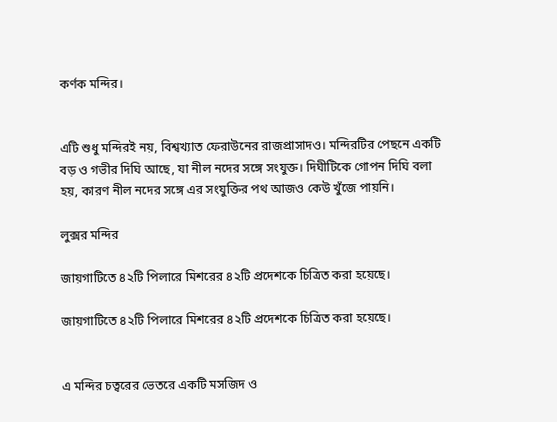কর্ণক মন্দির।


এটি শুধু মন্দিরই নয়, বিশ্বখ্যাত ফেরাউনের রাজপ্রাসাদও। মন্দিরটির পেছনে একটি বড় ও গভীর দিঘি আছে, যা নীল নদের সঙ্গে সংযুক্ত। দিঘীটিকে গোপন দিঘি বলা হয়, কারণ নীল নদের সঙ্গে এর সংযুক্তির পথ আজও কেউ খুঁজে পায়নি।

লুক্সর মন্দির

জায়গাটিতে ৪২টি পিলারে মিশরের ৪২টি প্রদেশকে চিত্রিত করা হয়েছে।

জায়গাটিতে ৪২টি পিলারে মিশরের ৪২টি প্রদেশকে চিত্রিত করা হয়েছে।


এ মন্দির চত্বরের ভেতরে একটি মসজিদ ও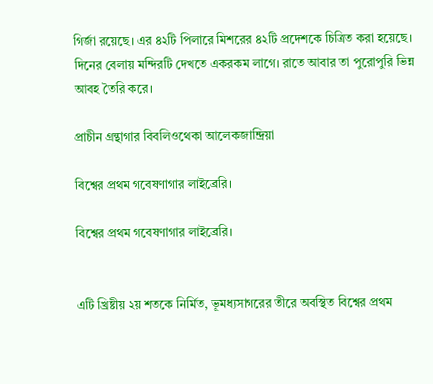গির্জা রয়েছে। এর ৪২টি পিলারে মিশরের ৪২টি প্রদেশকে চিত্রিত করা হয়েছে। দিনের বেলায় মন্দিরটি দেখতে একরকম লাগে। রাতে আবার তা পুরোপুরি ভিন্ন আবহ তৈরি করে।

প্রাচীন গ্রন্থাগার বিবলিওথেকা আলেকজান্দ্রিয়া

বিশ্বের প্রথম গবেষণাগার লাইব্রেরি।

বিশ্বের প্রথম গবেষণাগার লাইব্রেরি।


এটি খ্রিষ্টীয় ২য় শতকে নির্মিত, ভূমধ্যসাগরের তীরে অবস্থিত বিশ্বের প্রথম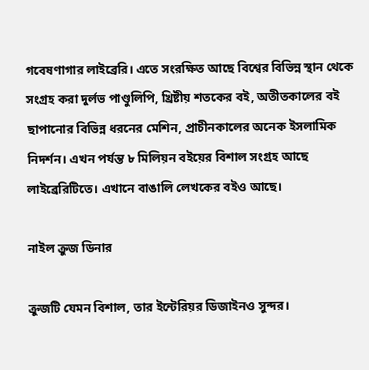গবেষণাগার লাইব্রেরি। এতে সংরক্ষিত আছে বিশ্বের বিভিন্ন স্থান থেকে সংগ্রহ করা দুর্লভ পাণ্ডুলিপি, খ্রিষ্টীয় শতকের বই, অতীতকালের বই ছাপানোর বিভিন্ন ধরনের মেশিন, প্রাচীনকালের অনেক ইসলামিক নিদর্শন। এখন পর্যন্ত ৮ মিলিয়ন বইয়ের বিশাল সংগ্রহ আছে লাইব্রেরিটিতে। এখানে বাঙালি লেখকের বইও আছে।

নাইল ক্রুজ ডিনার

ক্রুজটি যেমন বিশাল, তার ইন্টেরিয়র ডিজাইনও সুন্দর।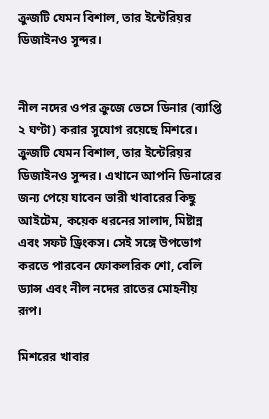ক্রুজটি যেমন বিশাল, তার ইন্টেরিয়র ডিজাইনও সুন্দর।


নীল নদের ওপর ক্রুজে ভেসে ডিনার (ব্যাপ্তি ২ ঘণ্টা) করার সুযোগ রয়েছে মিশরে। ক্রুজটি যেমন বিশাল, তার ইন্টেরিয়র ডিজাইনও সুন্দর। এখানে আপনি ডিনারের জন্য পেয়ে যাবেন ভারী খাবারের কিছু আইটেম, কয়েক ধরনের সালাদ, মিষ্টান্ন এবং সফট ড্রিংকস। সেই সঙ্গে উপভোগ করতে পারবেন ফোকলরিক শো, বেলি ড্যান্স এবং নীল নদের রাতের মোহনীয় রূপ।

মিশরের খাবার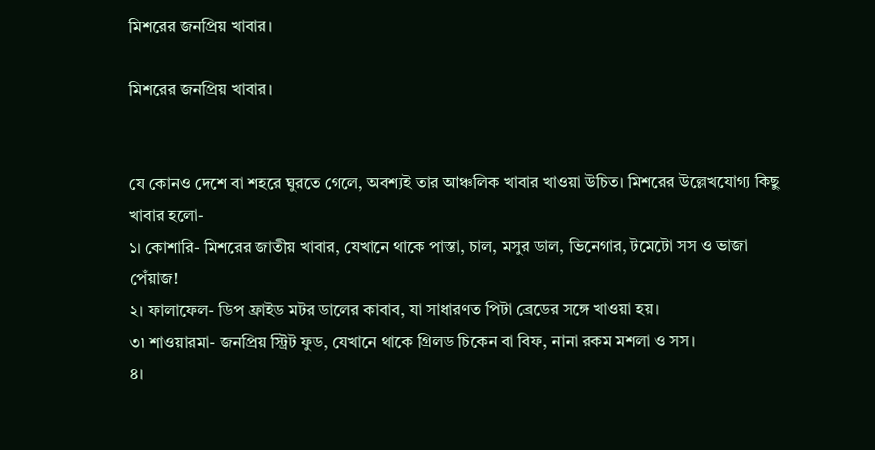মিশরের জনপ্রিয় খাবার।

মিশরের জনপ্রিয় খাবার।


যে কোনও দেশে বা শহরে ঘুরতে গেলে, অবশ্যই তার আঞ্চলিক খাবার খাওয়া উচিত। মিশরের উল্লেখযোগ্য কিছু খাবার হলো-
১। কোশারি- মিশরের জাতীয় খাবার, যেখানে থাকে পাস্তা, চাল, মসুর ডাল, ভিনেগার, টমেটো সস ও ভাজা পেঁয়াজ!
২। ফালাফেল- ডিপ ফ্রাইড মটর ডালের কাবাব, যা সাধারণত পিটা ব্রেডের সঙ্গে খাওয়া হয়।
৩৷ শাওয়ারমা- জনপ্রিয় স্ট্রিট ফুড, যেখানে থাকে গ্রিলড চিকেন বা বিফ, নানা রকম মশলা ও সস।
৪।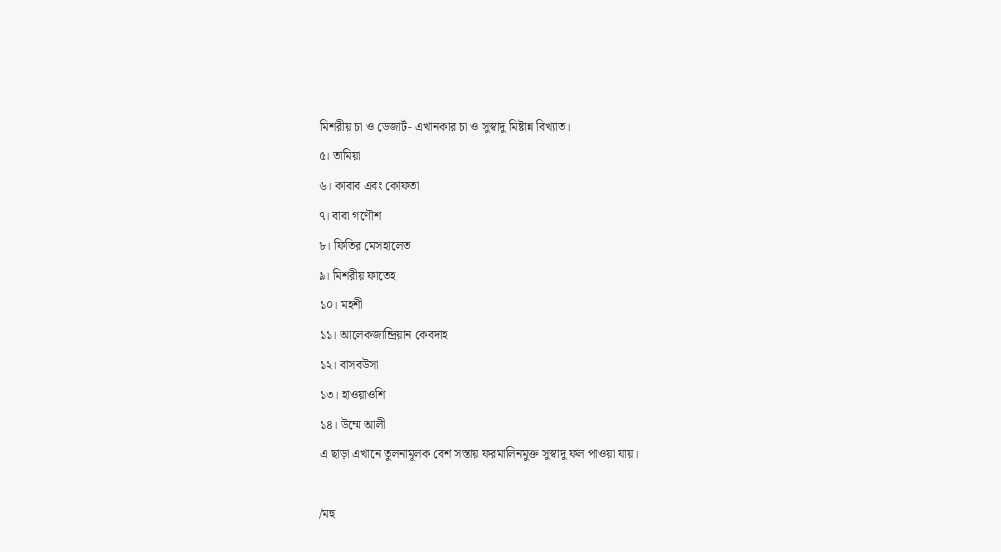মিশরীয় চা ও ডেজার্ট- এখানকার চা ও সুস্বাদু মিষ্টান্ন বিখ্যাত।
৫। তামিয়া
৬। কাবাব এবং কোফতা
৭। বাবা গণৌশ
৮। ফিতির মেসহালেত
৯। মিশরীয় ফাতেহ
১০। মহশী
১১। আলেকজান্দ্রিয়ান কেবদাহ
১২। বাসবউসা
১৩। হাওয়াওশি
১৪। উম্মে আলী
এ ছাড়া এখানে তুলনামূলক বেশ সস্তায় ফরমালিনমুক্ত সুস্বাদু ফল পাওয়া যায়।

/মহু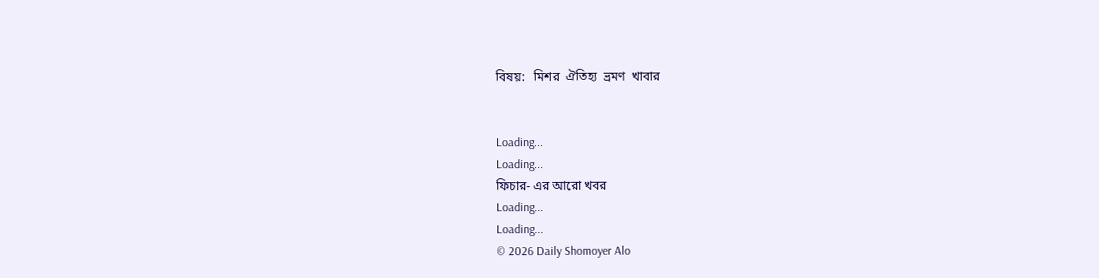বিষয়:   মিশর  ঐতিহ্য  ভ্রমণ  খাবার


Loading...
Loading...
ফিচার- এর আরো খবর
Loading...
Loading...
© 2026 Daily Shomoyer Alo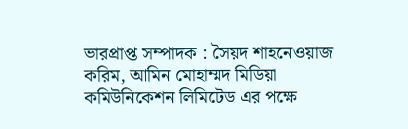ভারপ্রাপ্ত সম্পাদক : সৈয়দ শাহনেওয়াজ করিম, আমিন মোহাম্মদ মিডিয়া কমিউনিকেশন লিমিটেড এর পক্ষে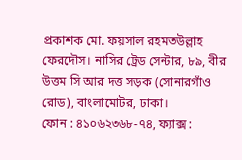প্রকাশক মো. ফয়সাল রহমতউল্লাহ ফেরদৌস। নাসির ট্রেড সেন্টার, ৮৯, বীর উত্তম সি আর দত্ত সড়ক (সোনারগাঁও রোড), বাংলামোটর, ঢাকা।
ফোন : ৪১০৬২৩৬৮-৭৪, ফ্যাক্স :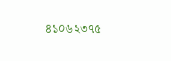৪১০৬২৩৭৫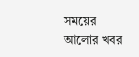সময়ের আলোর খবর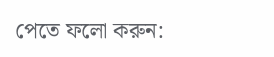পেতে ফলো করুন: